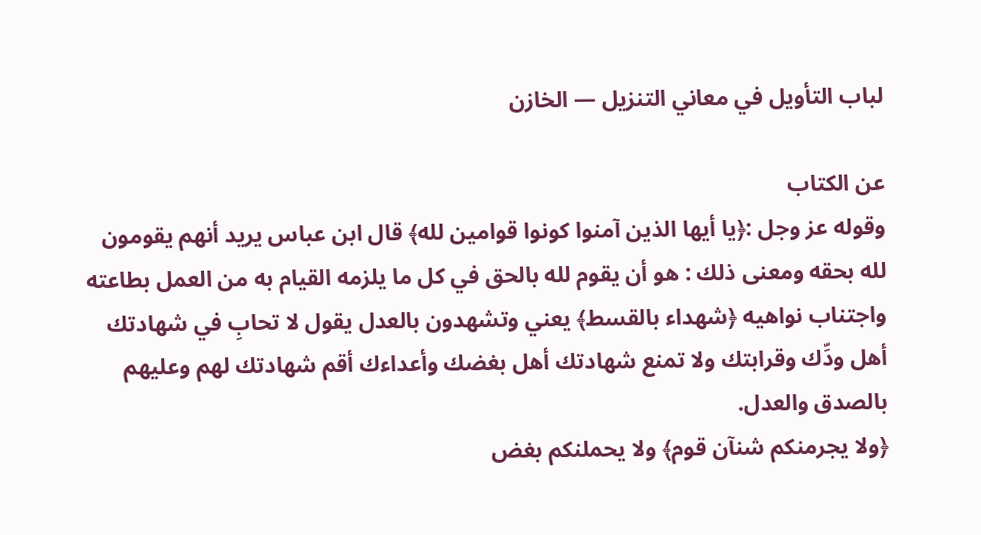لباب التأويل في معاني التنزيل — الخازن

عن الكتاب
وقوله عز وجل :﴿يا أيها الذين آمنوا كونوا قوامين لله﴾ قال ابن عباس يريد أنهم يقومون لله بحقه ومعنى ذلك : هو أن يقوم لله بالحق في كل ما يلزمه القيام به من العمل بطاعته واجتناب نواهيه ﴿شهداء بالقسط﴾ يعني وتشهدون بالعدل يقول لا تحابِ في شهادتك أهل ودِّك وقرابتك ولا تمنع شهادتك أهل بغضك وأعداءك أقم شهادتك لهم وعليهم بالصدق والعدل.
﴿ولا يجرمنكم شنآن قوم﴾ ولا يحملنكم بغض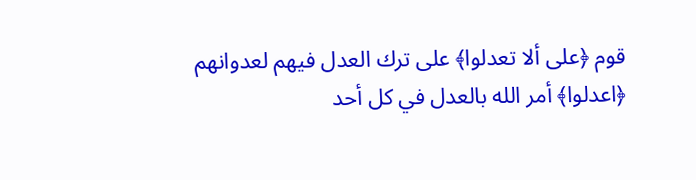قوم ﴿على ألا تعدلوا﴾ على ترك العدل فيهم لعدوانهم ﴿اعدلوا﴾ أمر الله بالعدل في كل أحد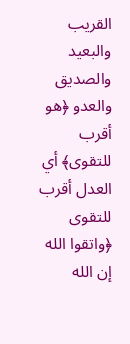القريب والبعيد والصديق والعدو ﴿هو أقرب للتقوى﴾ أي العدل أقرب للتقوى ﴿واتقوا الله إن الله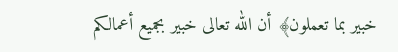خبير بما تعملون﴾ أن الله تعالى خبير بجميع أعمالكم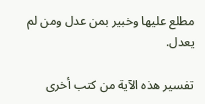مطلع عليها وخبير بمن عدل ومن لم يعدل.

تفسير هذه الآية من كتب أخرى